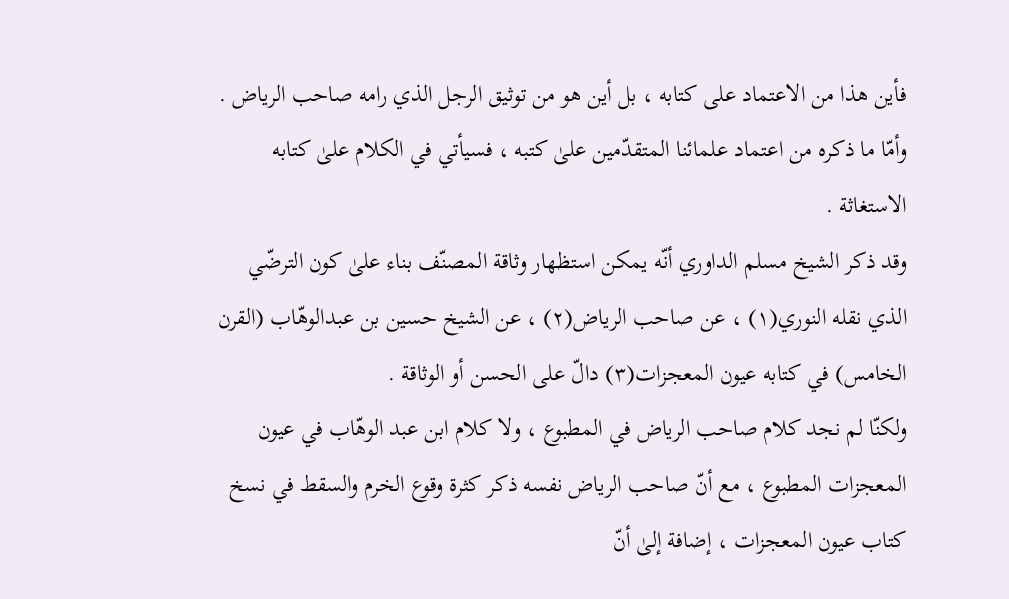فأين هذا من الاعتماد على كتابه ، بل أين هو من توثيق الرجل الذي رامه صاحب الرياض .
وأمّا ما ذكره من اعتماد علمائنا المتقدّمين علىٰ كتبه ، فسيأتي في الكلام علىٰ كتابه الاستغاثة .
وقد ذكر الشيخ مسلم الداوري أنّه يمكن استظهار وثاقة المصنّف بناء علىٰ كون الترضّي الذي نقله النوري(١) ، عن صاحب الرياض(٢) ، عن الشيخ حسين بن عبدالوهّاب (القرن الخامس) في كتابه عيون المعجزات(٣) دالّ على الحسن أو الوثاقة .
ولكنّا لم نجد كلام صاحب الرياض في المطبوع ، ولا كلام ابن عبد الوهّاب في عيون المعجزات المطبوع ، مع أنّ صاحب الرياض نفسه ذكر كثرة وقوع الخرم والسقط في نسخ كتاب عيون المعجزات ، إضافة إلىٰ أنّ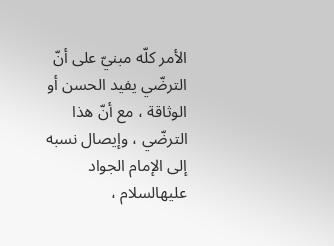الأمر كلّه مبنيّ على أنّ الترضّي يفيد الحسن أو الوثاقة ، مع أنّ هذا الترضّي ، وإيصال نسبه إلى الإمام الجواد عليهالسلام ،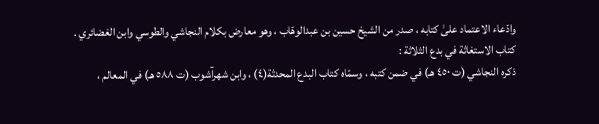وادّعاء الاعتماد علىٰ كتابه ، صدر من الشيخ حسين بن عبدالوهّاب ، وهو معارض بكلام النجاشي والطوسي وابن الغضائري .
كتاب الاستغاثة في بدع الثلاثة :
ذكره النجاشي (ت ٤٥٠ هـ) في ضمن كتبه ، وسمّاه كتاب البدع المحدثة(٤) ، وابن شهرآشوب (ت ٥٨٨ هـ) في المعالم ،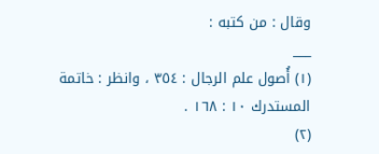وقال : من كتبه :
___
(١) أُصول علم الرجال : ٣٥٤ ، وانظر : خاتمة المستدرك ١٠ : ١٦٨ .
(٢)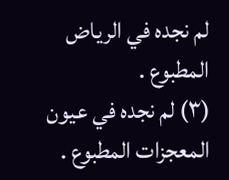لم نجده في الرياض المطبوع .
(٣) لم نجده في عيون المعجزات المطبوع .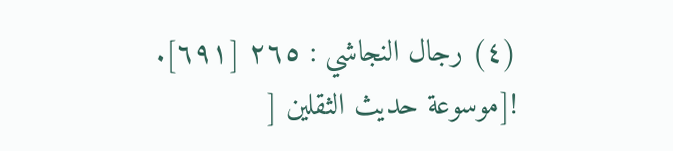(٤) رجال النجاشي : ٢٦٥ [٦٩١].
![موسوعة حديث الثقلين [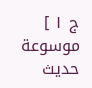ج ١ ] موسوعة حديث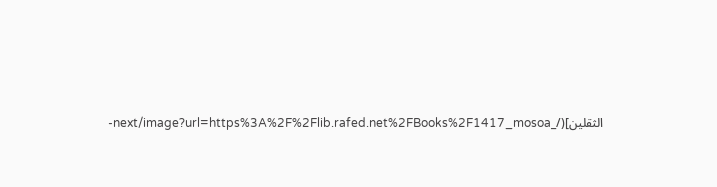الثقلين](/_next/image?url=https%3A%2F%2Flib.rafed.net%2FBooks%2F1417_mosoa-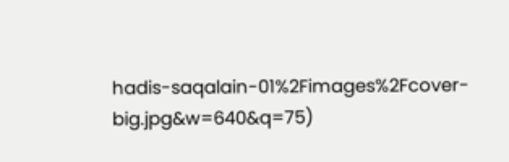hadis-saqalain-01%2Fimages%2Fcover-big.jpg&w=640&q=75)